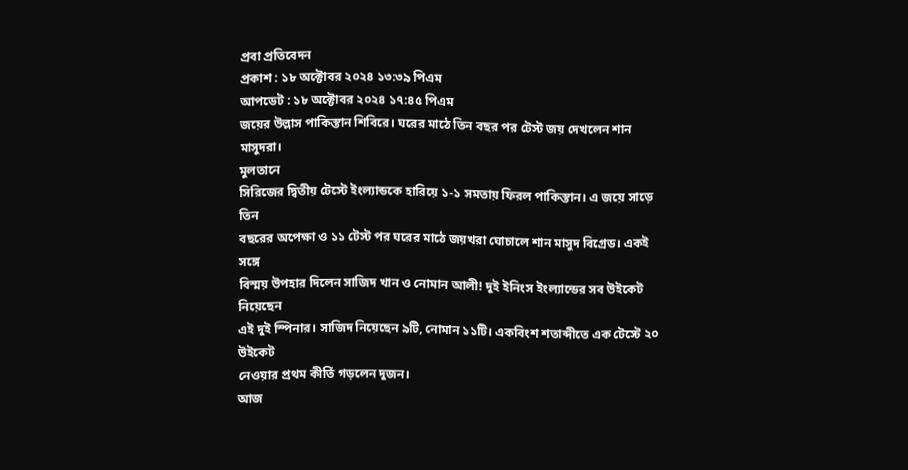প্রবা প্রতিবেদন
প্রকাশ : ১৮ অক্টোবর ২০২৪ ১৩:৩৯ পিএম
আপডেট : ১৮ অক্টোবর ২০২৪ ১৭:৪৫ পিএম
জয়ের উল্লাস পাকিস্তান শিবিরে। ঘরের মাঠে তিন বছর পর টেস্ট জয় দেখলেন শান মাসুদরা।
মুলতানে
সিরিজের দ্বিতীয় টেস্টে ইংল্যান্ডকে হারিয়ে ১-১ সমতায় ফিরল পাকিস্তান। এ জয়ে সাড়ে তিন
বছরের অপেক্ষা ও ১১ টেস্ট পর ঘরের মাঠে জয়খরা ঘোচালে শান মাসুদ বিগ্রেড। একই সঙ্গে
বিস্ময় উপহার দিলেন সাজিদ খান ও নোমান আলী! দুই ইনিংস ইংল্যান্ডের সব উইকেট নিয়েছেন
এই দুই স্পিনার। সাজিদ নিয়েছেন ৯টি, নোমান ১১টি। একবিংশ শতাব্দীতে এক টেস্টে ২০ উইকেট
নেওয়ার প্রথম কীর্তি গড়লেন দুজন।
আজ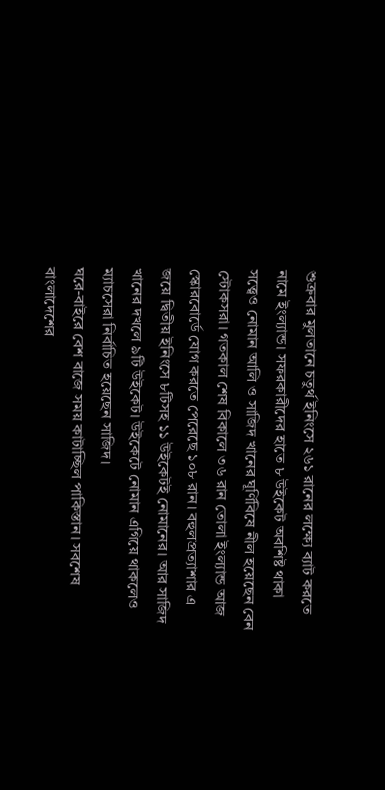শুক্রবার মুলতানে চতুর্থ ইনিংসে ২৬১ রানের লক্ষ্যে ব্যাট করতে নামে ইংল্যান্ড। সফরকারীদের হাতে ৮ উইকেট অবশিষ্ট থাকা সত্ত্বেও নোমান আলি ও সাজিদ খানের ঘূর্ণিবিষে নীল হয়েছেন বেন স্টোকসরা। গতকাল শেষ বিকালে ৩৬ রান তোলা ইংল্যান্ড আজ স্কোরবোর্ডে যোগ করতে পেরেছে ১০৮ রান। বহুলপ্রত্যাশার এ জয়ে দ্বিতীয় ইনিংসে ৮টিসহ ১১ উইকেটই নোমানের। আর সাজিদ খানের দখলে ৯টি উইকেট। উইকেটে নোমান এগিয়ে থাকলেও ম্যাচসেরা নির্বাচিত হয়েছেন সাজিদ।
ঘরে-বাইরে বেশ বাজে সময় কাটাচ্ছিল পাকিস্তান। সবশেষ বাংলাদেশের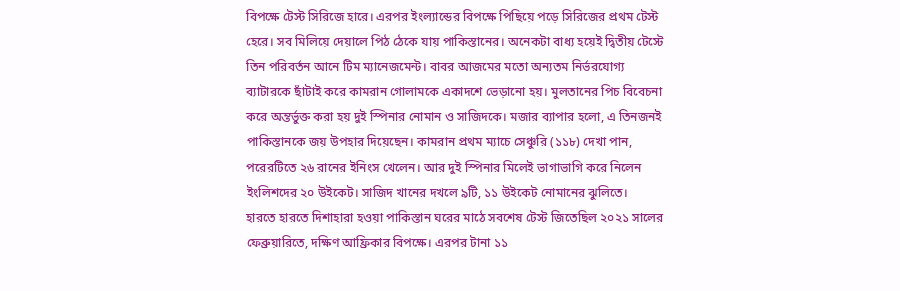বিপক্ষে টেস্ট সিরিজে হারে। এরপর ইংল্যান্ডের বিপক্ষে পিছিয়ে পড়ে সিরিজের প্রথম টেস্ট হেরে। সব মিলিয়ে দেয়ালে পিঠ ঠেকে যায় পাকিস্তানের। অনেকটা বাধ্য হয়েই দ্বিতীয় টেস্টে তিন পরিবর্তন আনে টিম ম্যানেজমেন্ট। বাবর আজমের মতো অন্যতম নির্ভরযোগ্য ব্যাটারকে ছাঁটাই করে কামরান গোলামকে একাদশে ভেড়ানো হয়। মুলতানের পিচ বিবেচনা করে অন্তর্ভুক্ত করা হয় দুই স্পিনার নোমান ও সাজিদকে। মজার ব্যাপার হলো, এ তিনজনই পাকিস্তানকে জয় উপহার দিয়েছেন। কামরান প্রথম ম্যাচে সেঞ্চুরি (১১৮) দেখা পান, পরেরটিতে ২৬ রানের ইনিংস খেলেন। আর দুই স্পিনার মিলেই ভাগাভাগি করে নিলেন ইংলিশদের ২০ উইকেট। সাজিদ খানের দখলে ৯টি, ১১ উইকেট নোমানের ঝুলিতে।
হারতে হারতে দিশাহারা হওয়া পাকিস্তান ঘরের মাঠে সবশেষ টেস্ট জিতেছিল ২০২১ সালের ফেব্রুয়ারিতে, দক্ষিণ আফ্রিকার বিপক্ষে। এরপর টানা ১১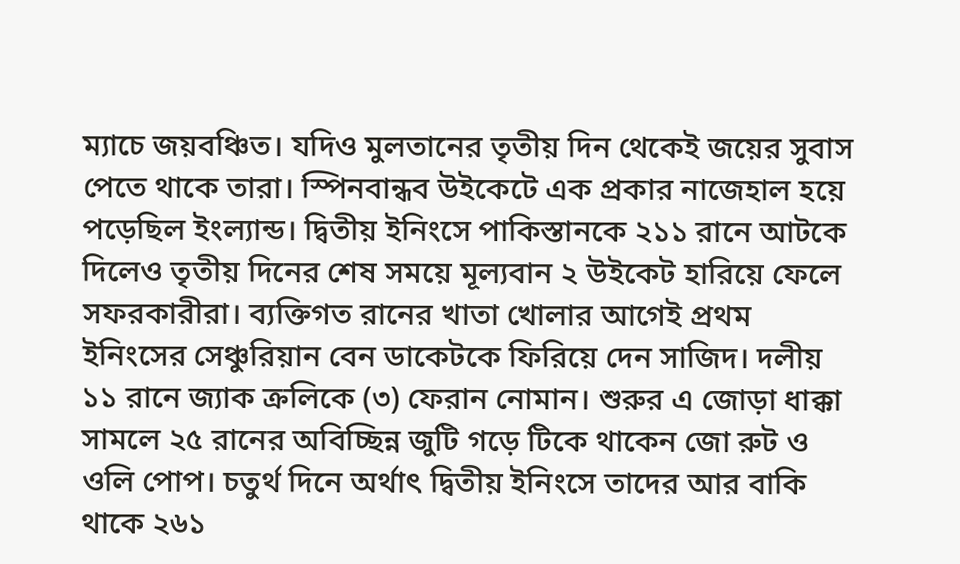ম্যাচে জয়বঞ্চিত। যদিও মুলতানের তৃতীয় দিন থেকেই জয়ের সুবাস পেতে থাকে তারা। স্পিনবান্ধব উইকেটে এক প্রকার নাজেহাল হয়ে পড়েছিল ইংল্যান্ড। দ্বিতীয় ইনিংসে পাকিস্তানকে ২১১ রানে আটকে দিলেও তৃতীয় দিনের শেষ সময়ে মূল্যবান ২ উইকেট হারিয়ে ফেলে সফরকারীরা। ব্যক্তিগত রানের খাতা খোলার আগেই প্রথম ইনিংসের সেঞ্চুরিয়ান বেন ডাকেটকে ফিরিয়ে দেন সাজিদ। দলীয় ১১ রানে জ্যাক ক্রলিকে (৩) ফেরান নোমান। শুরুর এ জোড়া ধাক্কা সামলে ২৫ রানের অবিচ্ছিন্ন জুটি গড়ে টিকে থাকেন জো রুট ও ওলি পোপ। চতুর্থ দিনে অর্থাৎ দ্বিতীয় ইনিংসে তাদের আর বাকি থাকে ২৬১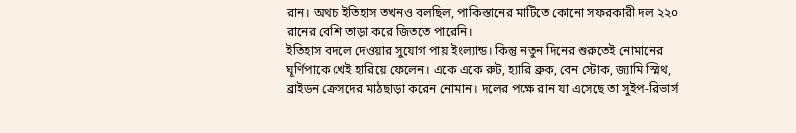রান। অথচ ইতিহাস তখনও বলছিল, পাকিস্তানের মাটিতে কোনো সফরকারী দল ২২০ রানের বেশি তাড়া করে জিততে পারেনি।
ইতিহাস বদলে দেওয়ার সুযোগ পায় ইংল্যান্ড। কিন্তু নতুন দিনের শুরুতেই নোমানের ঘূর্ণিপাকে খেই হারিয়ে ফেলেন। একে একে রুট, হ্যারি ব্রুক, বেন স্টোক, জ্যামি স্মিথ, ব্রাইডন ক্রেসদের মাঠছাড়া করেন নোমান। দলের পক্ষে রান যা এসেছে তা সুইপ-রিভার্স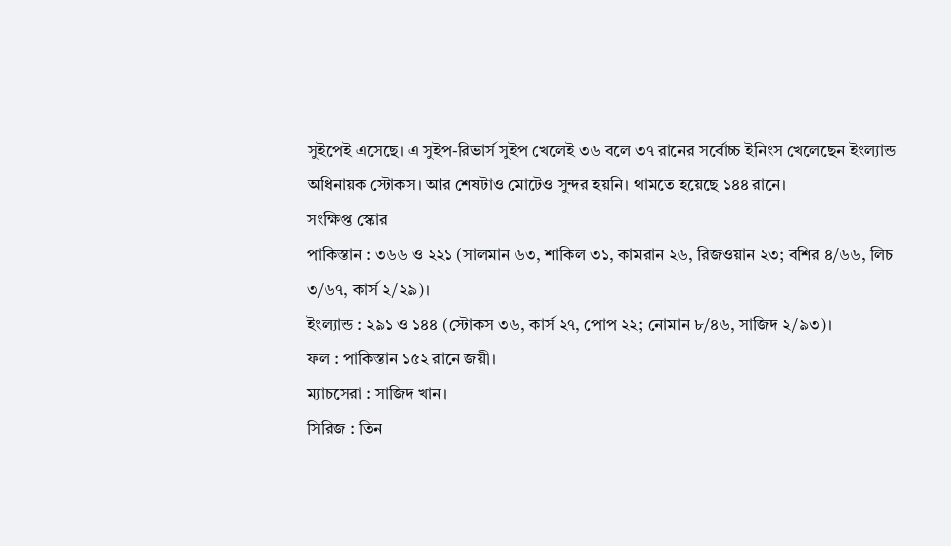সুইপেই এসেছে। এ সুইপ-রিভার্স সুইপ খেলেই ৩৬ বলে ৩৭ রানের সর্বোচ্চ ইনিংস খেলেছেন ইংল্যান্ড অধিনায়ক স্টোকস। আর শেষটাও মোটেও সুন্দর হয়নি। থামতে হয়েছে ১৪৪ রানে।
সংক্ষিপ্ত স্কোর
পাকিস্তান : ৩৬৬ ও ২২১ (সালমান ৬৩, শাকিল ৩১, কামরান ২৬, রিজওয়ান ২৩; বশির ৪/৬৬, লিচ ৩/৬৭, কার্স ২/২৯)।
ইংল্যান্ড : ২৯১ ও ১৪৪ (স্টোকস ৩৬, কার্স ২৭, পোপ ২২; নোমান ৮/৪৬, সাজিদ ২/৯৩)।
ফল : পাকিস্তান ১৫২ রানে জয়ী।
ম্যাচসেরা : সাজিদ খান।
সিরিজ : তিন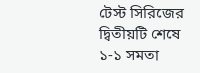টেস্ট সিরিজের দ্বিতীয়টি শেষে ১-১ সমতা